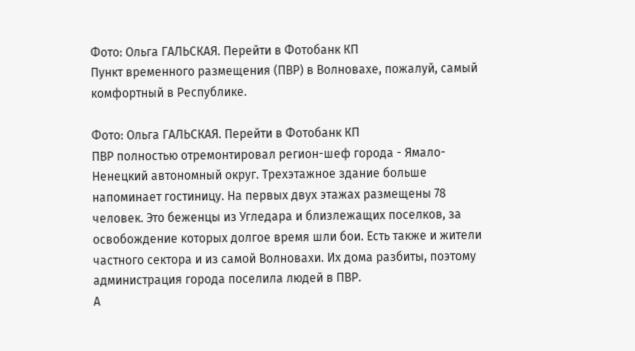Фото: Ольга ГАЛЬСКАЯ. Перейти в Фотобанк КП
Пункт временного размещения (ПВР) в Волновахе, пожалуй, самый комфортный в Республике.

Фото: Ольга ГАЛЬСКАЯ. Перейти в Фотобанк КП
ПВР полностью отремонтировал регион-шеф города - Ямало-Ненецкий автономный округ. Трехэтажное здание больше напоминает гостиницу. На первых двух этажах размещены 78 человек. Это беженцы из Угледара и близлежащих поселков, за освобождение которых долгое время шли бои. Есть также и жители частного сектора и из самой Волновахи. Их дома разбиты, поэтому администрация города поселила людей в ПВР.
А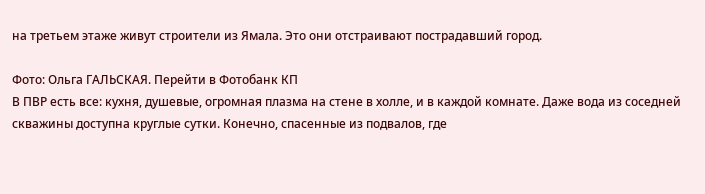на третьем этаже живут строители из Ямала. Это они отстраивают пострадавший город.

Фото: Ольга ГАЛЬСКАЯ. Перейти в Фотобанк КП
В ПВР есть все: кухня, душевые, огромная плазма на стене в холле, и в каждой комнате. Даже вода из соседней скважины доступна круглые сутки. Конечно, спасенные из подвалов, где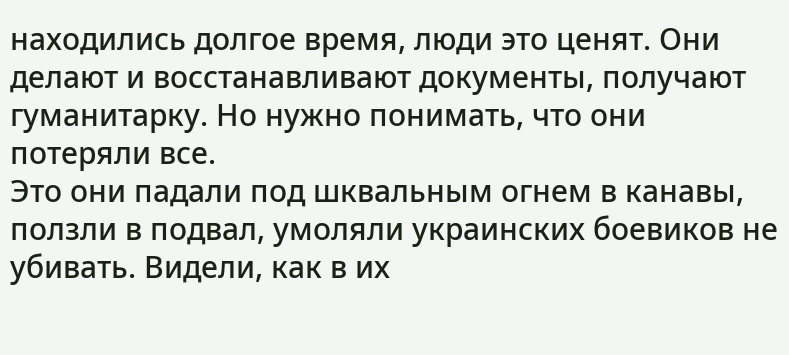находились долгое время, люди это ценят. Они делают и восстанавливают документы, получают гуманитарку. Но нужно понимать, что они потеряли все.
Это они падали под шквальным огнем в канавы, ползли в подвал, умоляли украинских боевиков не убивать. Видели, как в их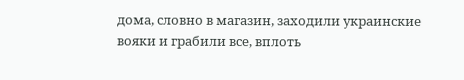дома, словно в магазин, заходили украинские вояки и грабили все, вплоть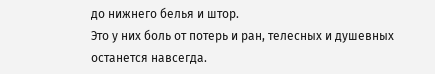до нижнего белья и штор.
Это у них боль от потерь и ран, телесных и душевных останется навсегда.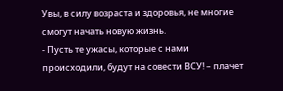Увы, в силу возраста и здоровья, не многие смогут начать новую жизнь.
- Пусть те ужасы, которые с нами происходили, будут на совести ВСУ! – плачет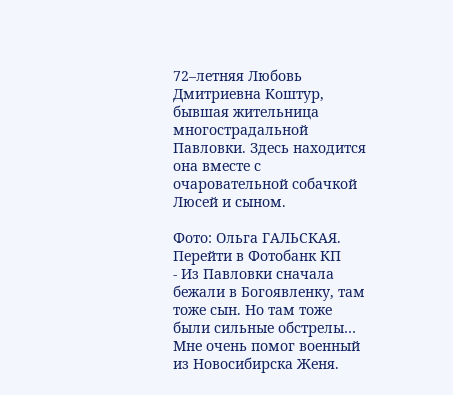72–летняя Любовь Дмитриевна Коштур, бывшая жительница многострадальной Павловки. Здесь находится она вместе с очаровательной собачкой Люсей и сыном.

Фото: Ольга ГАЛЬСКАЯ. Перейти в Фотобанк КП
- Из Павловки сначала бежали в Богоявленку, там тоже сын. Но там тоже были сильные обстрелы… Мне очень помог военный из Новосибирска Женя.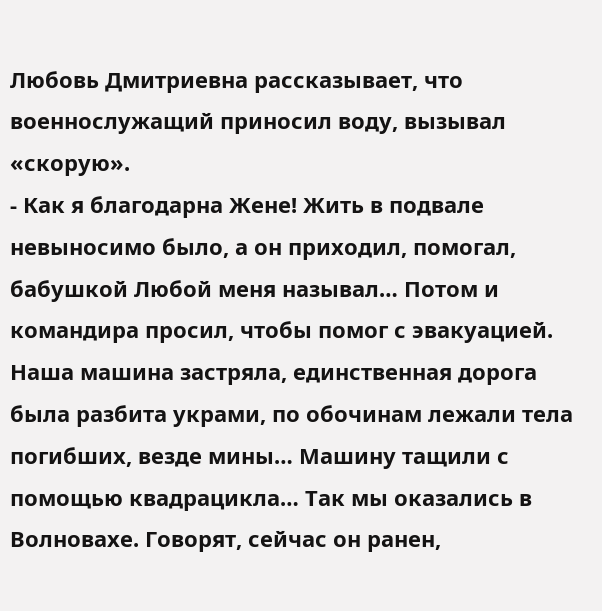Любовь Дмитриевна рассказывает, что военнослужащий приносил воду, вызывал «скорую».
- Как я благодарна Жене! Жить в подвале невыносимо было, а он приходил, помогал, бабушкой Любой меня называл… Потом и командира просил, чтобы помог с эвакуацией. Наша машина застряла, единственная дорога была разбита украми, по обочинам лежали тела погибших, везде мины… Машину тащили с помощью квадрацикла… Так мы оказались в Волновахе. Говорят, сейчас он ранен,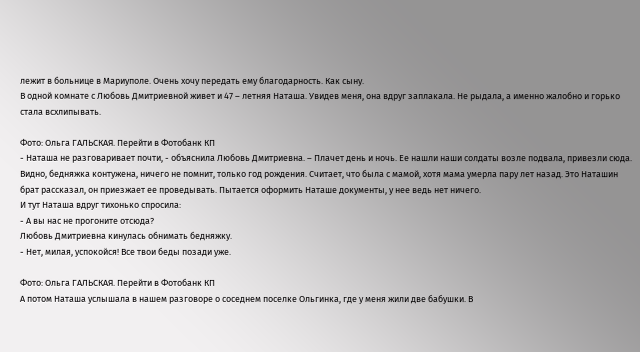лежит в больнице в Мариуполе. Очень хочу передать ему благодарность. Как сыну.
В одной комнате с Любовь Дмитриевной живет и 47 – летняя Наташа. Увидев меня, она вдруг заплакала. Не рыдала, а именно жалобно и горько стала всхлипывать.

Фото: Ольга ГАЛЬСКАЯ. Перейти в Фотобанк КП
- Наташа не разговаривает почти, - объяснила Любовь Дмитриевна. – Плачет день и ночь. Ее нашли наши солдаты возле подвала, привезли сюда. Видно, бедняжка контужена, ничего не помнит, только год рождения. Считает, что была с мамой, хотя мама умерла пару лет назад. Это Наташин брат рассказал, он приезжает ее проведывать. Пытается оформить Наташе документы, у нее ведь нет ничего.
И тут Наташа вдруг тихонько спросила:
- А вы нас не прогоните отсюда?
Любовь Дмитриевна кинулась обнимать бедняжку.
- Нет, милая, успокойся! Все твои беды позади уже.

Фото: Ольга ГАЛЬСКАЯ. Перейти в Фотобанк КП
А потом Наташа услышала в нашем разговоре о соседнем поселке Ольгинка, где у меня жили две бабушки. В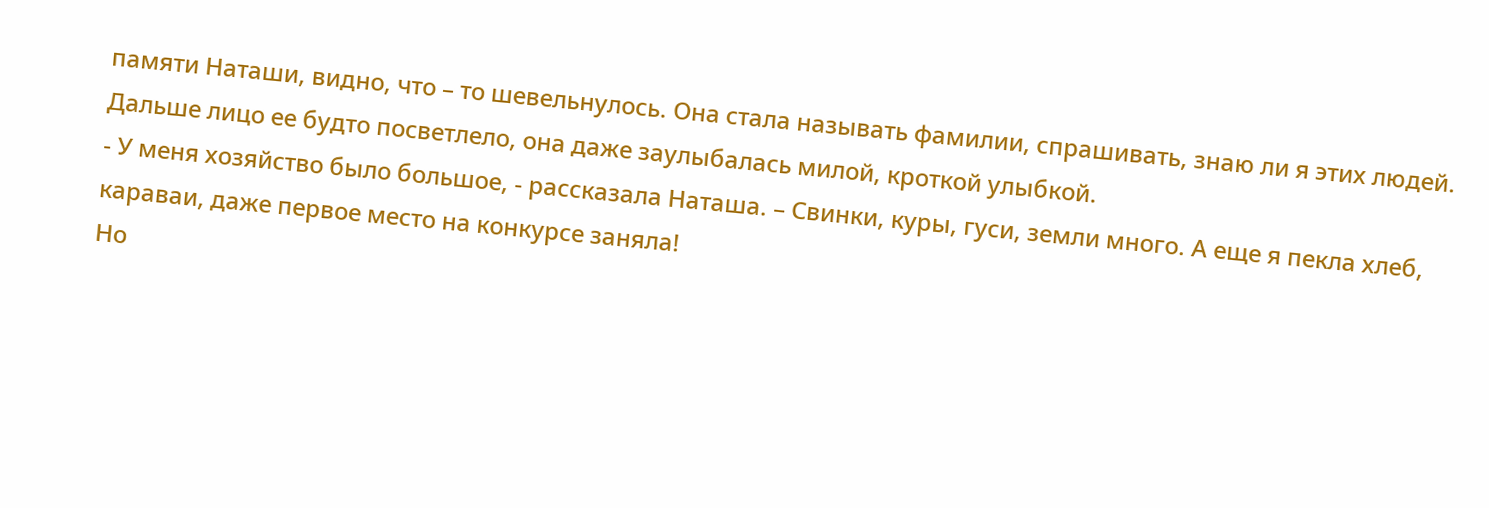памяти Наташи, видно, что – то шевельнулось. Она стала называть фамилии, спрашивать, знаю ли я этих людей. Дальше лицо ее будто посветлело, она даже заулыбалась милой, кроткой улыбкой.
- У меня хозяйство было большое, - рассказала Наташа. – Свинки, куры, гуси, земли много. А еще я пекла хлеб, караваи, даже первое место на конкурсе заняла!
Но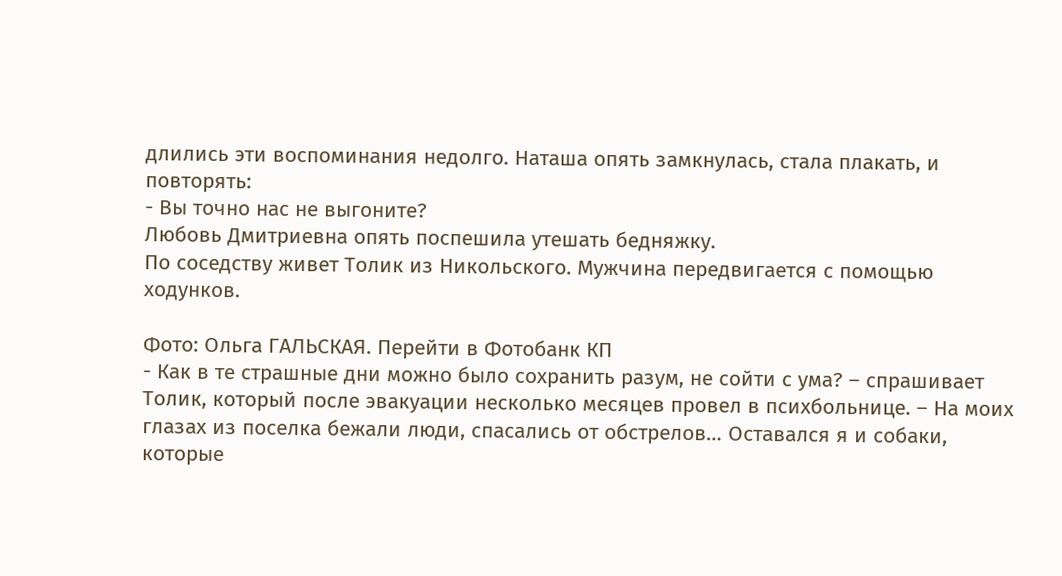длились эти воспоминания недолго. Наташа опять замкнулась, стала плакать, и повторять:
- Вы точно нас не выгоните?
Любовь Дмитриевна опять поспешила утешать бедняжку.
По соседству живет Толик из Никольского. Мужчина передвигается с помощью ходунков.

Фото: Ольга ГАЛЬСКАЯ. Перейти в Фотобанк КП
- Как в те страшные дни можно было сохранить разум, не сойти с ума? – спрашивает Толик, который после эвакуации несколько месяцев провел в психбольнице. – На моих глазах из поселка бежали люди, спасались от обстрелов… Оставался я и собаки, которые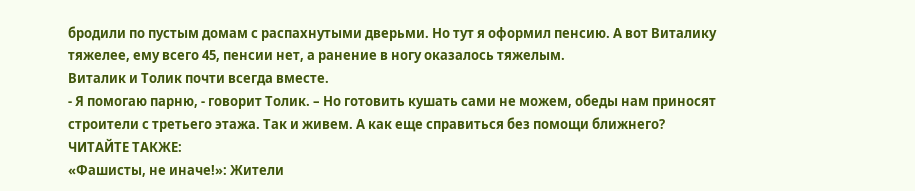бродили по пустым домам с распахнутыми дверьми. Но тут я оформил пенсию. А вот Виталику тяжелее, ему всего 45, пенсии нет, а ранение в ногу оказалось тяжелым.
Виталик и Толик почти всегда вместе.
- Я помогаю парню, - говорит Толик. – Но готовить кушать сами не можем, обеды нам приносят строители с третьего этажа. Так и живем. А как еще справиться без помощи ближнего?
ЧИТАЙТЕ ТАКЖЕ:
«Фашисты, не иначе!»: Жители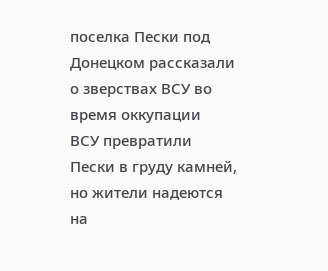поселка Пески под Донецком рассказали о зверствах ВСУ во время оккупации
ВСУ превратили Пески в груду камней, но жители надеются на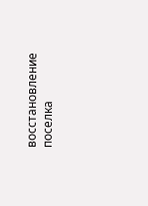восстановление поселка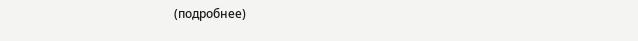(подробнее)